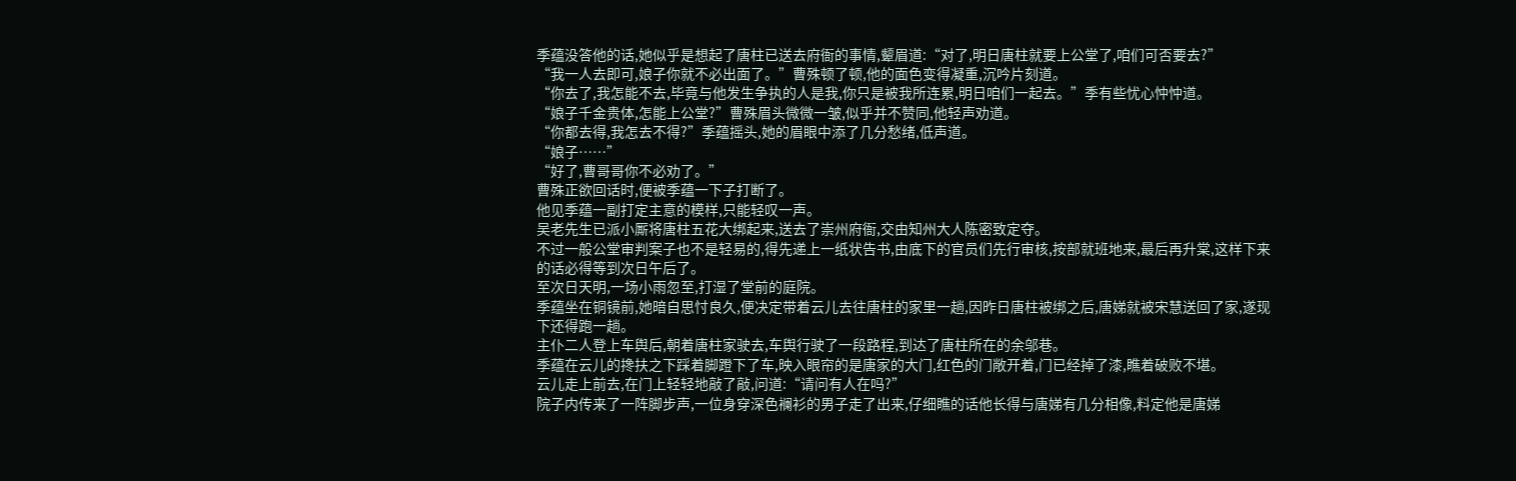季蕴没答他的话,她似乎是想起了唐柱已送去府衙的事情,颦眉道:“对了,明日唐柱就要上公堂了,咱们可否要去?”
“我一人去即可,娘子你就不必出面了。”曹殊顿了顿,他的面色变得凝重,沉吟片刻道。
“你去了,我怎能不去,毕竟与他发生争执的人是我,你只是被我所连累,明日咱们一起去。”季有些忧心忡忡道。
“娘子千金贵体,怎能上公堂?”曹殊眉头微微一皱,似乎并不赞同,他轻声劝道。
“你都去得,我怎去不得?”季蕴摇头,她的眉眼中添了几分愁绪,低声道。
“娘子……”
“好了,曹哥哥你不必劝了。”
曹殊正欲回话时,便被季蕴一下子打断了。
他见季蕴一副打定主意的模样,只能轻叹一声。
吴老先生已派小厮将唐柱五花大绑起来,送去了崇州府衙,交由知州大人陈密致定夺。
不过一般公堂审判案子也不是轻易的,得先递上一纸状告书,由底下的官员们先行审核,按部就班地来,最后再升棠,这样下来的话必得等到次日午后了。
至次日天明,一场小雨忽至,打湿了堂前的庭院。
季蕴坐在铜镜前,她暗自思忖良久,便决定带着云儿去往唐柱的家里一趟,因昨日唐柱被绑之后,唐娣就被宋慧送回了家,遂现下还得跑一趟。
主仆二人登上车舆后,朝着唐柱家驶去,车舆行驶了一段路程,到达了唐柱所在的余邬巷。
季蕴在云儿的搀扶之下踩着脚蹬下了车,映入眼帘的是唐家的大门,红色的门敞开着,门已经掉了漆,瞧着破败不堪。
云儿走上前去,在门上轻轻地敲了敲,问道:“请问有人在吗?”
院子内传来了一阵脚步声,一位身穿深色襕衫的男子走了出来,仔细瞧的话他长得与唐娣有几分相像,料定他是唐娣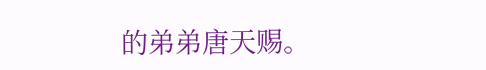的弟弟唐天赐。